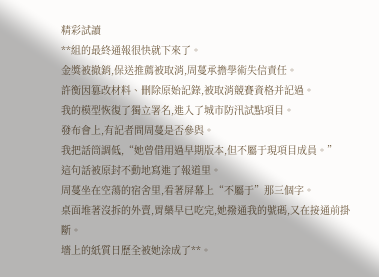精彩試讀
**組的最終通報很快就下來了。
金獎被撤銷,保送推薦被取消,周蔓承擔學術失信責任。
許衡因篡改材料、刪除原始記錄,被取消競賽資格并記過。
我的模型恢復了獨立署名,進入了城市防汛試點項目。
發布會上,有記者問周蔓是否參與。
我把話筒調低,“她曾借用過早期版本,但不屬于現項目成員。”
這句話被原封不動地寫進了報道里。
周蔓坐在空蕩的宿舍里,看著屏幕上“不屬于”那三個字。
桌面堆著沒拆的外賣,胃藥早已吃完,她撥通我的號碼,又在接通前掛斷。
墻上的紙質日歷全被她涂成了**。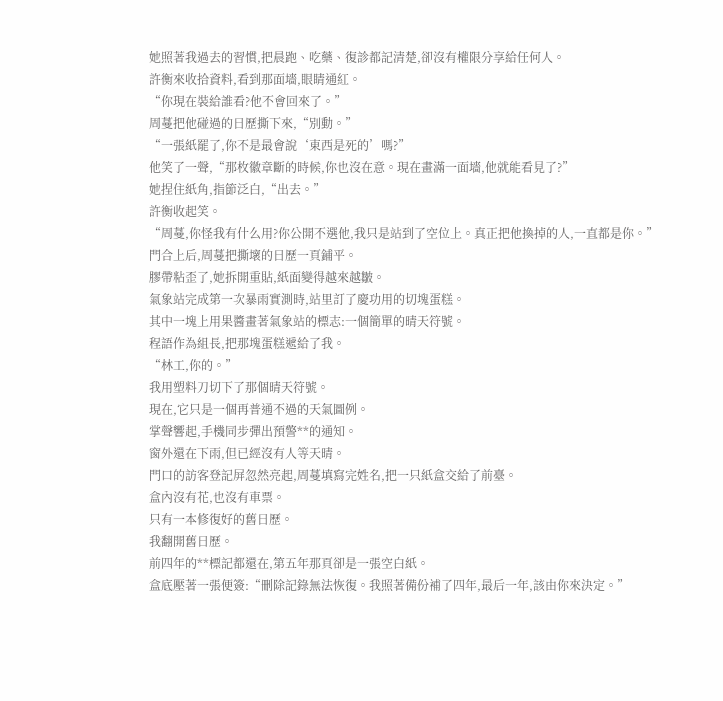她照著我過去的習慣,把晨跑、吃藥、復診都記清楚,卻沒有權限分享給任何人。
許衡來收拾資料,看到那面墻,眼睛通紅。
“你現在裝給誰看?他不會回來了。”
周蔓把他碰過的日歷撕下來,“別動。”
“一張紙罷了,你不是最會說‘東西是死的’嗎?”
他笑了一聲,“那枚徽章斷的時候,你也沒在意。現在畫滿一面墻,他就能看見了?”
她捏住紙角,指節泛白,“出去。”
許衡收起笑。
“周蔓,你怪我有什么用?你公開不選他,我只是站到了空位上。真正把他換掉的人,一直都是你。”
門合上后,周蔓把撕壞的日歷一頁鋪平。
膠帶粘歪了,她拆開重貼,紙面變得越來越皺。
氣象站完成第一次暴雨實測時,站里訂了慶功用的切塊蛋糕。
其中一塊上用果醬畫著氣象站的標志:一個簡單的晴天符號。
程語作為組長,把那塊蛋糕遞給了我。
“林工,你的。”
我用塑料刀切下了那個晴天符號。
現在,它只是一個再普通不過的天氣圖例。
掌聲響起,手機同步彈出預警**的通知。
窗外還在下雨,但已經沒有人等天晴。
門口的訪客登記屏忽然亮起,周蔓填寫完姓名,把一只紙盒交給了前臺。
盒內沒有花,也沒有車票。
只有一本修復好的舊日歷。
我翻開舊日歷。
前四年的**標記都還在,第五年那頁卻是一張空白紙。
盒底壓著一張便簽:“刪除記錄無法恢復。我照著備份補了四年,最后一年,該由你來決定。”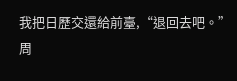我把日歷交還給前臺,“退回去吧。”
周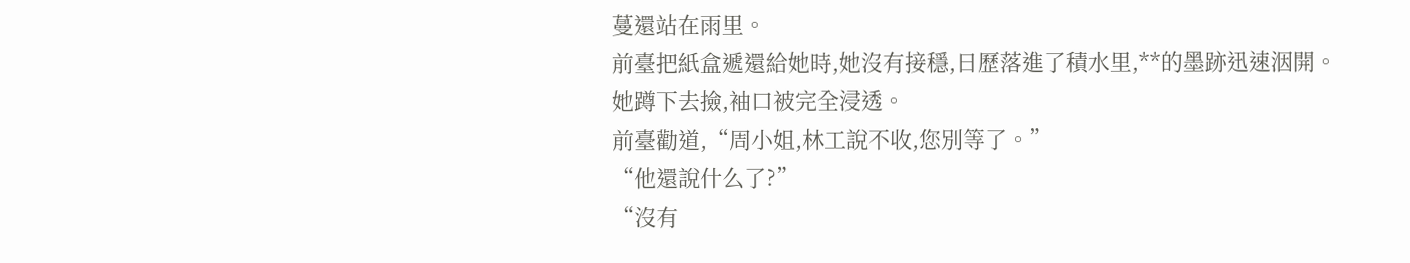蔓還站在雨里。
前臺把紙盒遞還給她時,她沒有接穩,日歷落進了積水里,**的墨跡迅速洇開。
她蹲下去撿,袖口被完全浸透。
前臺勸道,“周小姐,林工說不收,您別等了。”
“他還說什么了?”
“沒有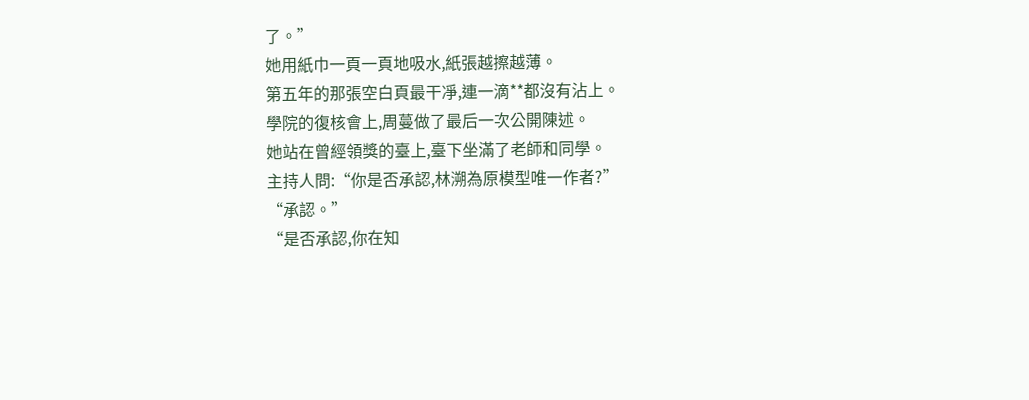了。”
她用紙巾一頁一頁地吸水,紙張越擦越薄。
第五年的那張空白頁最干凈,連一滴**都沒有沾上。
學院的復核會上,周蔓做了最后一次公開陳述。
她站在曾經領獎的臺上,臺下坐滿了老師和同學。
主持人問:“你是否承認,林溯為原模型唯一作者?”
“承認。”
“是否承認,你在知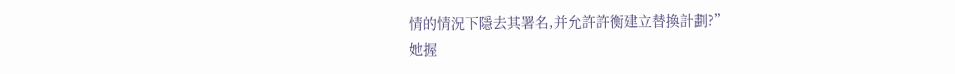情的情況下隱去其署名,并允許許衡建立替換計劃?”
她握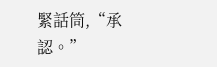緊話筒,“承認。”